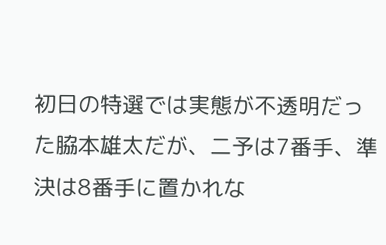初日の特選では実態が不透明だった脇本雄太だが、二予は7番手、準決は8番手に置かれな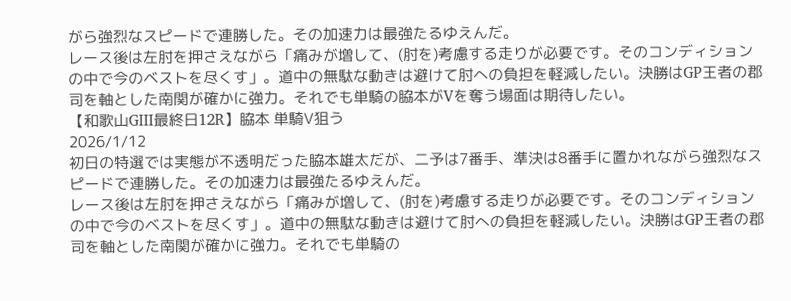がら強烈なスピードで連勝した。その加速力は最強たるゆえんだ。
レース後は左肘を押さえながら「痛みが増して、(肘を)考慮する走りが必要です。そのコンディションの中で今のベストを尽くす」。道中の無駄な動きは避けて肘への負担を軽減したい。決勝はGP王者の郡司を軸とした南関が確かに強力。それでも単騎の脇本がVを奪う場面は期待したい。
【和歌山GⅢ最終日12R】脇本 単騎Ⅴ狙う
2026/1/12
初日の特選では実態が不透明だった脇本雄太だが、二予は7番手、準決は8番手に置かれながら強烈なスピードで連勝した。その加速力は最強たるゆえんだ。
レース後は左肘を押さえながら「痛みが増して、(肘を)考慮する走りが必要です。そのコンディションの中で今のベストを尽くす」。道中の無駄な動きは避けて肘への負担を軽減したい。決勝はGP王者の郡司を軸とした南関が確かに強力。それでも単騎の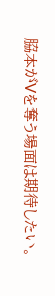脇本がVを奪う場面は期待したい。